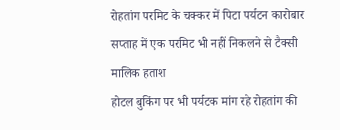रोहतांग परमिट के चक्कर में पिटा पर्यटन कारोबार
सप्ताह में एक परमिट भी नहीं निकलने से टैक्सी मालिक हताश
होटल बुकिंग पर भी पर्यटक मांग रहे रोहतांग की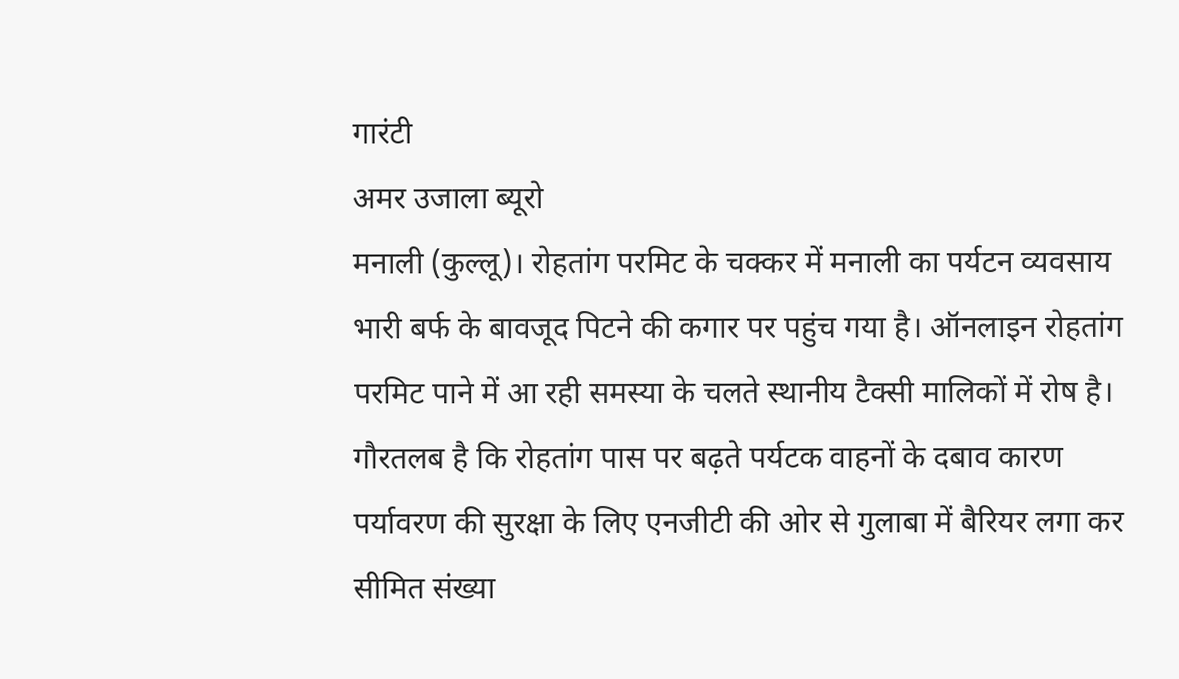गारंटी
अमर उजाला ब्यूरो
मनाली (कुल्लू)। रोहतांग परमिट के चक्कर में मनाली का पर्यटन व्यवसाय भारी बर्फ के बावजूद पिटने की कगार पर पहुंच गया है। ऑनलाइन रोहतांग परमिट पाने में आ रही समस्या के चलते स्थानीय टैक्सी मालिकों में रोष है। गौरतलब है कि रोहतांग पास पर बढ़ते पर्यटक वाहनों के दबाव कारण पर्यावरण की सुरक्षा के लिए एनजीटी की ओर से गुलाबा में बैरियर लगा कर सीमित संख्या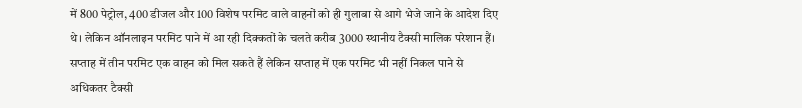में 800 पेट्रोल, 400 डीजल और 100 विशेष परमिट वाले वाहनों को ही गुलाबा से आगे भेजे जाने के आदेश दिए थे। लेकिन ऑनलाइन परमिट पाने में आ रही दिक्कतों के चलते करीब 3000 स्थानीय टैक्सी मालिक परेशान हैं। सप्ताह में तीन परमिट एक वाहन को मिल सकते हैं लेकिन सप्ताह में एक परमिट भी नहीं निकल पाने से अधिकतर टैक्सी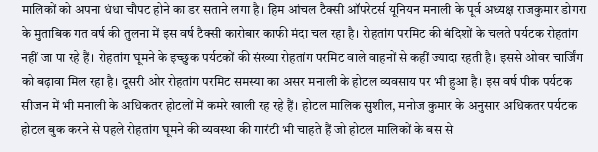मालिकों को अपना धंधा चौपट होने का डर सताने लगा है। हिम आंचल टैक्सी ऑपरेटर्स यूनियन मनाली के पूर्व अध्यक्ष राजकुमार डोगरा के मुताबिक गत वर्ष की तुलना में इस वर्ष टैक्सी कारोबार काफी मंदा चल रहा है। रोहतांग परमिट की बंदिशों के चलते पर्यटक रोहतांग नहीं जा पा रहे हैं। रोहतांग घूमने के इच्छुक पर्यटकों की संख्या रोहतांग परमिट वाले वाहनों से कहीं ज्यादा रहती है। इससे ओवर चार्जिंग को बढ़ावा मिल रहा है। दूसरी ओर रोहतांग परमिट समस्या का असर मनाली के होटल व्यवसाय पर भी हुआ है। इस वर्ष पीक पर्यटक सीजन में भी मनाली के अधिकतर होटलों में कमरे खाली रह रहे हैं। होटल मालिक सुशील, मनोज कुमार के अनुसार अधिकतर पर्यटक होटल बुक करने से पहले रोहतांग घूमने की व्यवस्था की गारंटी भी चाहते हैं जो होटल मालिकों के बस से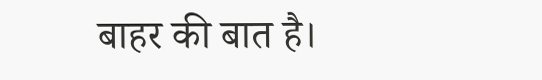बाहर की बात है।